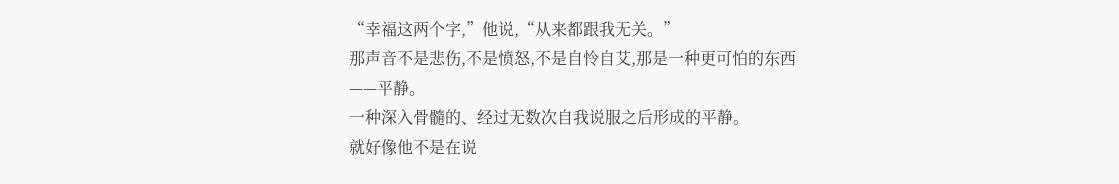“幸福这两个字,”他说,“从来都跟我无关。”
那声音不是悲伤,不是愤怒,不是自怜自艾,那是一种更可怕的东西——平静。
一种深入骨髓的、经过无数次自我说服之后形成的平静。
就好像他不是在说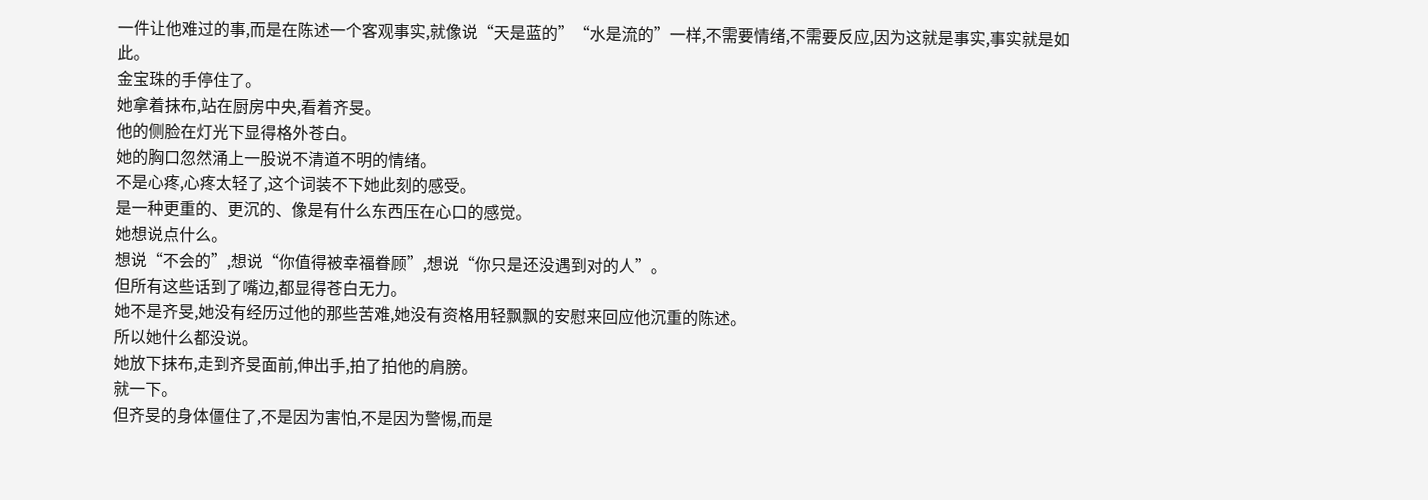一件让他难过的事,而是在陈述一个客观事实,就像说“天是蓝的”“水是流的”一样,不需要情绪,不需要反应,因为这就是事实,事实就是如此。
金宝珠的手停住了。
她拿着抹布,站在厨房中央,看着齐旻。
他的侧脸在灯光下显得格外苍白。
她的胸口忽然涌上一股说不清道不明的情绪。
不是心疼,心疼太轻了,这个词装不下她此刻的感受。
是一种更重的、更沉的、像是有什么东西压在心口的感觉。
她想说点什么。
想说“不会的”,想说“你值得被幸福眷顾”,想说“你只是还没遇到对的人”。
但所有这些话到了嘴边,都显得苍白无力。
她不是齐旻,她没有经历过他的那些苦难,她没有资格用轻飘飘的安慰来回应他沉重的陈述。
所以她什么都没说。
她放下抹布,走到齐旻面前,伸出手,拍了拍他的肩膀。
就一下。
但齐旻的身体僵住了,不是因为害怕,不是因为警惕,而是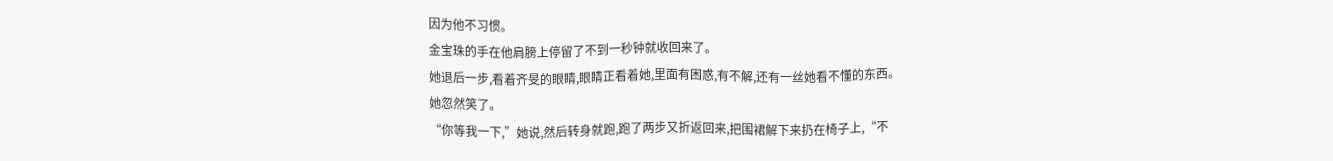因为他不习惯。
金宝珠的手在他肩膀上停留了不到一秒钟就收回来了。
她退后一步,看着齐旻的眼睛,眼睛正看着她,里面有困惑,有不解,还有一丝她看不懂的东西。
她忽然笑了。
“你等我一下,”她说,然后转身就跑,跑了两步又折返回来,把围裙解下来扔在椅子上,“不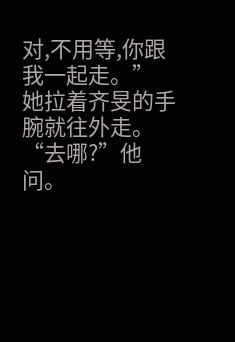对,不用等,你跟我一起走。”
她拉着齐旻的手腕就往外走。
“去哪?”他问。